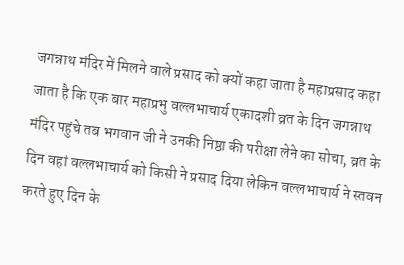जगन्नाथ मंदिर में मिलने वाले प्रसाद को क्यों कहा जाता है महाप्रसाद कहा जाता है कि एक बार महाप्रभु वल्लभाचार्य एकादशी व्रत के दिन जगन्नाथ मंदिर पहुंचे तब भगवान जी ने उनकी निष्ठा की परीक्षा लेने का सोचा, व्रत के दिन वहां वल्लभाचार्य को किसी ने प्रसाद दिया लेकिन वल्लभाचार्य ने स्तवन करते हुए दिन के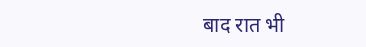बाद रात भी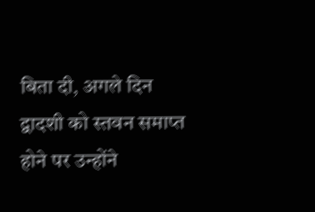बिता दी, अगले दिन द्वादशी को स्तवन समाप्त होने पर उन्होंने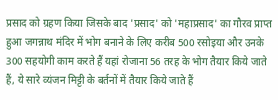प्रसाद को ग्रहण किया जिसके बाद 'प्रसाद' को 'महाप्रसाद' का गौरव प्राप्त हुआ जगन्नाथ मंदिर में भोग बनाने के लिए करीब 500 रसोइया और उनके 300 सहयोगी काम करते हैं यहां रोजाना 56 तरह के भोग तैयार किये जाते हैं, ये सारे व्यंजन मिट्टी के बर्तनों में तैयार किये जाते हैं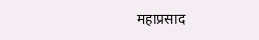महाप्रसाद